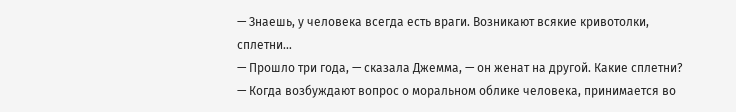— Знаешь, у человека всегда есть враги. Возникают всякие кривотолки, сплетни…
— Прошло три года, — сказала Джемма, — он женат на другой. Какие сплетни?
— Когда возбуждают вопрос о моральном облике человека, принимается во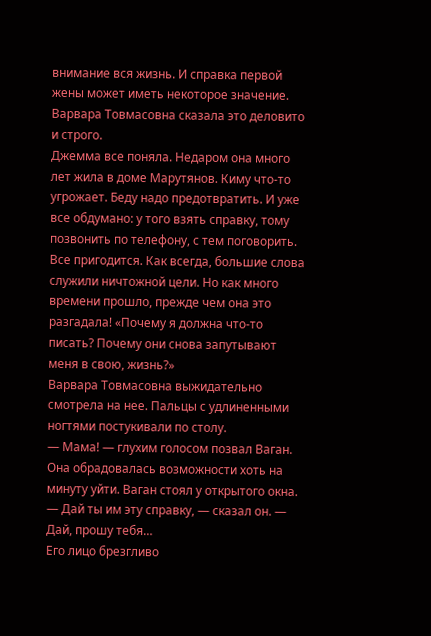внимание вся жизнь. И справка первой жены может иметь некоторое значение.
Варвара Товмасовна сказала это деловито и строго.
Джемма все поняла. Недаром она много лет жила в доме Марутянов. Киму что-то угрожает. Беду надо предотвратить. И уже все обдумано: у того взять справку, тому позвонить по телефону, с тем поговорить. Все пригодится. Как всегда, большие слова служили ничтожной цели. Но как много времени прошло, прежде чем она это разгадала! «Почему я должна что-то писать? Почему они снова запутывают меня в свою, жизнь?»
Варвара Товмасовна выжидательно смотрела на нее. Пальцы с удлиненными ногтями постукивали по столу.
— Мама! — глухим голосом позвал Ваган.
Она обрадовалась возможности хоть на минуту уйти. Ваган стоял у открытого окна.
— Дай ты им эту справку, — сказал он. — Дай, прошу тебя…
Его лицо брезгливо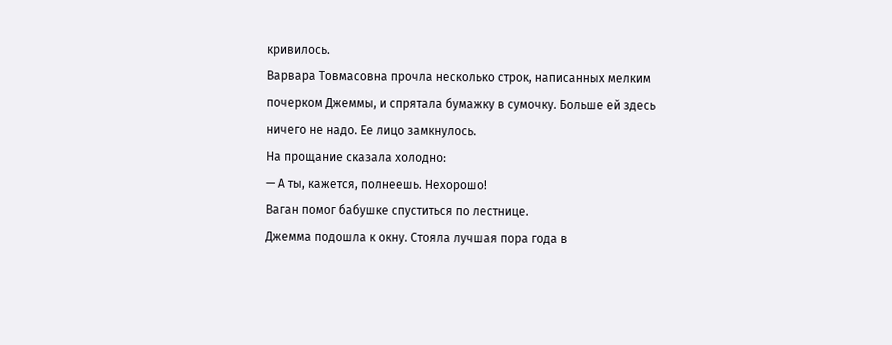кривилось.
Варвара Товмасовна прочла несколько строк, написанных мелким почерком Джеммы, и спрятала бумажку в сумочку. Больше ей здесь ничего не надо. Ее лицо замкнулось.
На прощание сказала холодно:
— А ты, кажется, полнеешь. Нехорошо!
Ваган помог бабушке спуститься по лестнице.
Джемма подошла к окну. Стояла лучшая пора года в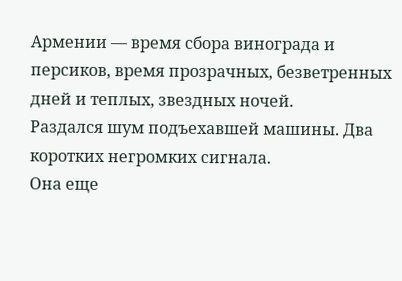Армении — время сбора винограда и персиков, время прозрачных, безветренных дней и теплых, звездных ночей.
Раздался шум подъехавшей машины. Два коротких негромких сигнала.
Она еще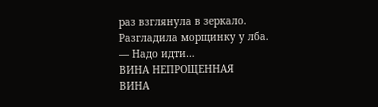раз взглянула в зеркало. Разгладила морщинку у лба.
— Надо идти…
ВИНА НЕПРОЩЕННАЯ
ВИНА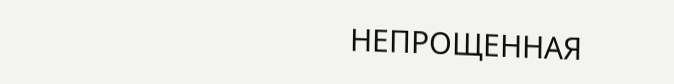НЕПРОЩЕННАЯ